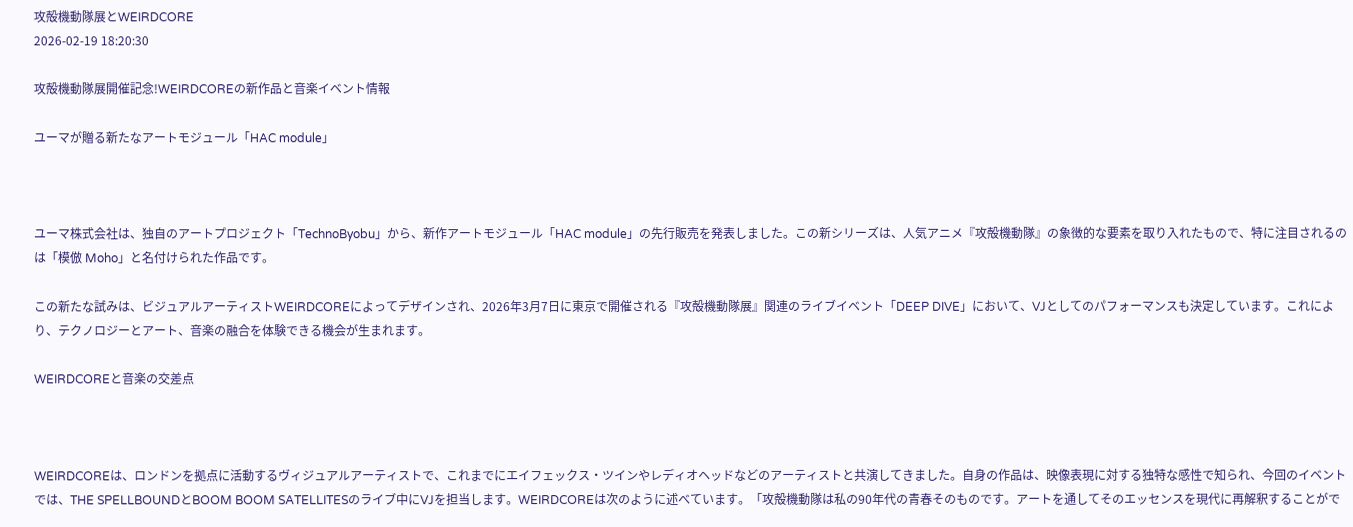攻殻機動隊展とWEIRDCORE
2026-02-19 18:20:30

攻殻機動隊展開催記念!WEIRDCOREの新作品と音楽イベント情報

ユーマが贈る新たなアートモジュール「HAC module」



ユーマ株式会社は、独自のアートプロジェクト「TechnoByobu」から、新作アートモジュール「HAC module」の先行販売を発表しました。この新シリーズは、人気アニメ『攻殻機動隊』の象徴的な要素を取り入れたもので、特に注目されるのは「模倣 Moho」と名付けられた作品です。

この新たな試みは、ビジュアルアーティストWEIRDCOREによってデザインされ、2026年3月7日に東京で開催される『攻殻機動隊展』関連のライブイベント「DEEP DIVE」において、VJとしてのパフォーマンスも決定しています。これにより、テクノロジーとアート、音楽の融合を体験できる機会が生まれます。

WEIRDCOREと音楽の交差点



WEIRDCOREは、ロンドンを拠点に活動するヴィジュアルアーティストで、これまでにエイフェックス・ツインやレディオヘッドなどのアーティストと共演してきました。自身の作品は、映像表現に対する独特な感性で知られ、今回のイベントでは、THE SPELLBOUNDとBOOM BOOM SATELLITESのライブ中にVJを担当します。WEIRDCOREは次のように述べています。「攻殻機動隊は私の90年代の青春そのものです。アートを通してそのエッセンスを現代に再解釈することがで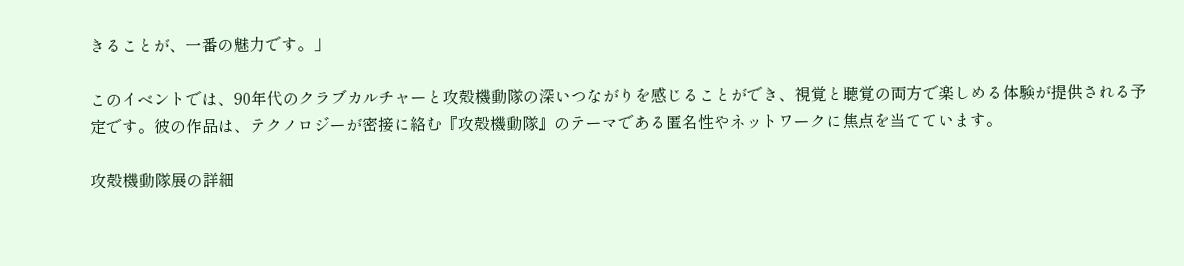きることが、一番の魅力です。」

このイベントでは、90年代のクラブカルチャーと攻殻機動隊の深いつながりを感じることができ、視覚と聴覚の両方で楽しめる体験が提供される予定です。彼の作品は、テクノロジーが密接に絡む『攻殻機動隊』のテーマである匿名性やネットワークに焦点を当てています。

攻殻機動隊展の詳細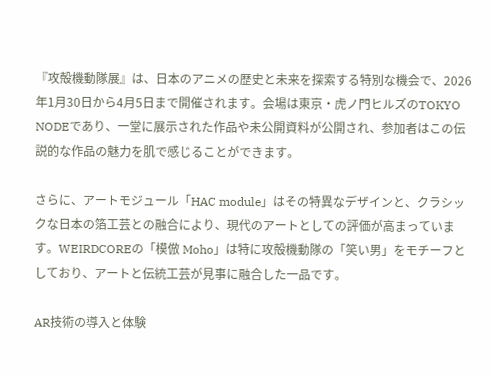『攻殻機動隊展』は、日本のアニメの歴史と未来を探索する特別な機会で、2026年1月30日から4月5日まで開催されます。会場は東京・虎ノ門ヒルズのTOKYO NODEであり、一堂に展示された作品や未公開資料が公開され、参加者はこの伝説的な作品の魅力を肌で感じることができます。

さらに、アートモジュール「HAC module」はその特異なデザインと、クラシックな日本の箔工芸との融合により、現代のアートとしての評価が高まっています。WEIRDCOREの「模倣 Moho」は特に攻殻機動隊の「笑い男」をモチーフとしており、アートと伝統工芸が見事に融合した一品です。

AR技術の導入と体験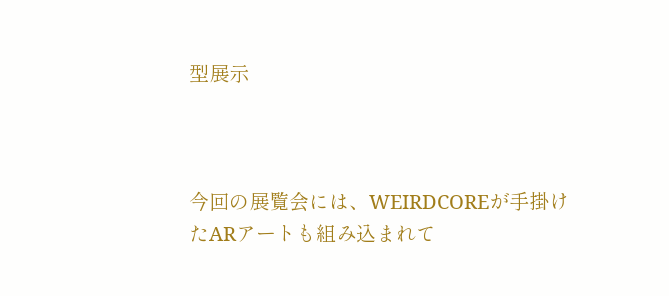型展示



今回の展覧会には、WEIRDCOREが手掛けたARアートも組み込まれて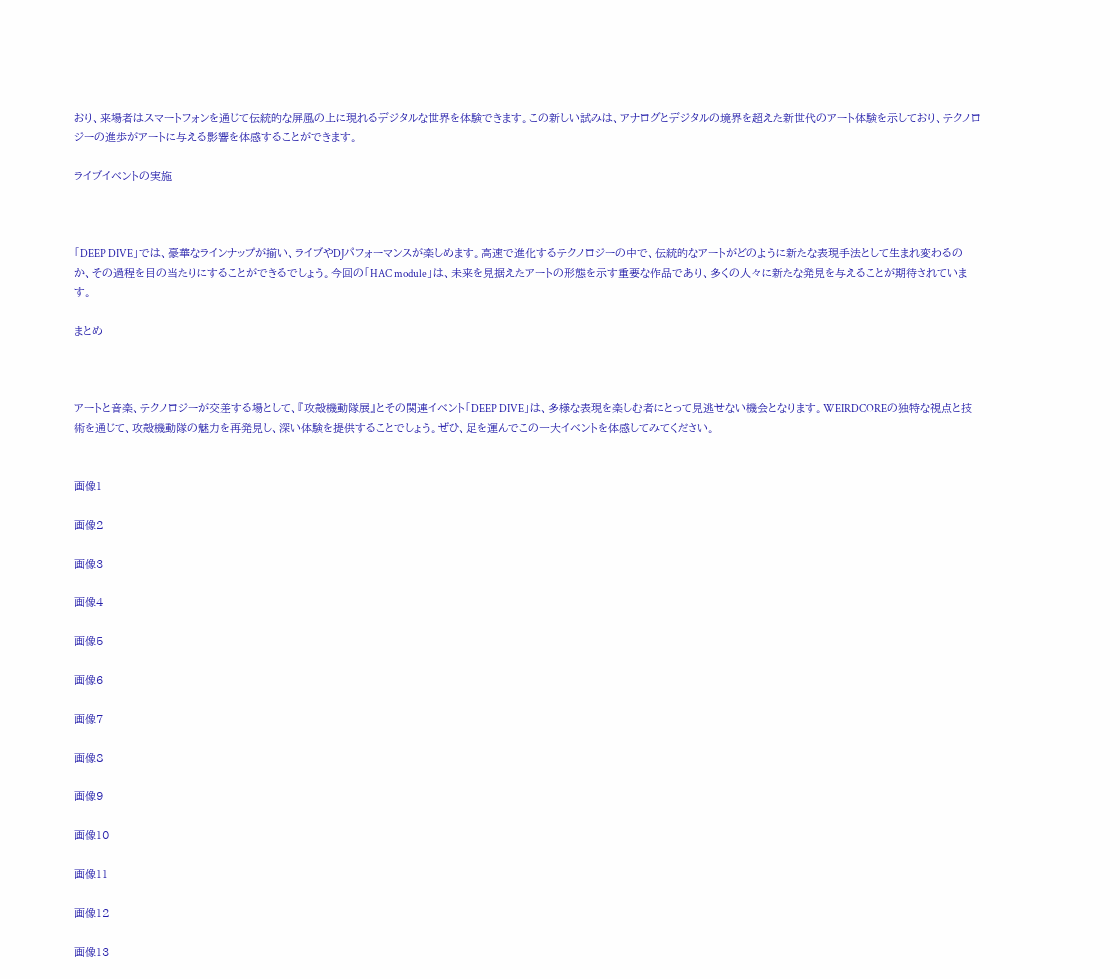おり、来場者はスマートフォンを通じて伝統的な屏風の上に現れるデジタルな世界を体験できます。この新しい試みは、アナログとデジタルの境界を超えた新世代のアート体験を示しており、テクノロジーの進歩がアートに与える影響を体感することができます。

ライブイベントの実施



「DEEP DIVE」では、豪華なラインナップが揃い、ライブやDJパフォーマンスが楽しめます。高速で進化するテクノロジーの中で、伝統的なアートがどのように新たな表現手法として生まれ変わるのか、その過程を目の当たりにすることができるでしょう。今回の「HAC module」は、未来を見据えたアートの形態を示す重要な作品であり、多くの人々に新たな発見を与えることが期待されています。

まとめ



アートと音楽、テクノロジーが交差する場として、『攻殻機動隊展』とその関連イベント「DEEP DIVE」は、多様な表現を楽しむ者にとって見逃せない機会となります。WEIRDCOREの独特な視点と技術を通じて、攻殻機動隊の魅力を再発見し、深い体験を提供することでしょう。ぜひ、足を運んでこの一大イベントを体感してみてください。


画像1

画像2

画像3

画像4

画像5

画像6

画像7

画像8

画像9

画像10

画像11

画像12

画像13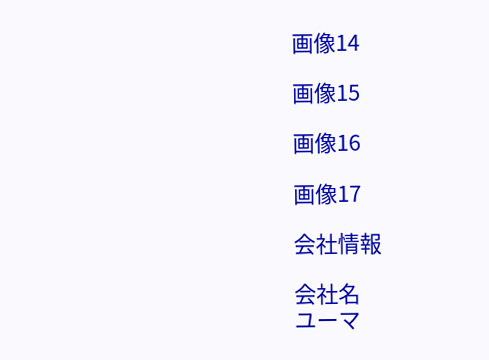画像14

画像15

画像16

画像17

会社情報

会社名
ユーマ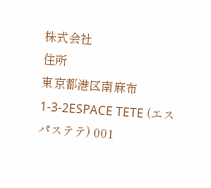株式会社
住所
東京都港区南麻布1-3-2ESPACE TETE (エスパステテ) 001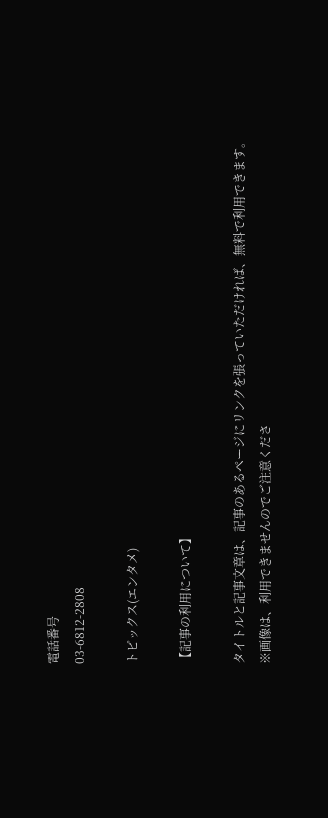電話番号
03-6812-2808

トピックス(エンタメ)

【記事の利用について】

タイトルと記事文章は、記事のあるページにリンクを張っていただければ、無料で利用できます。
※画像は、利用できませんのでご注意くださ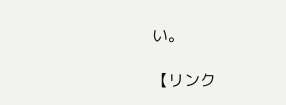い。

【リンク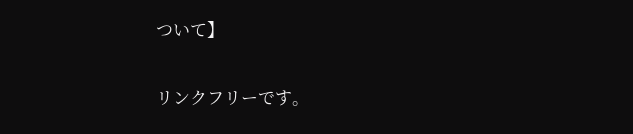ついて】

リンクフリーです。